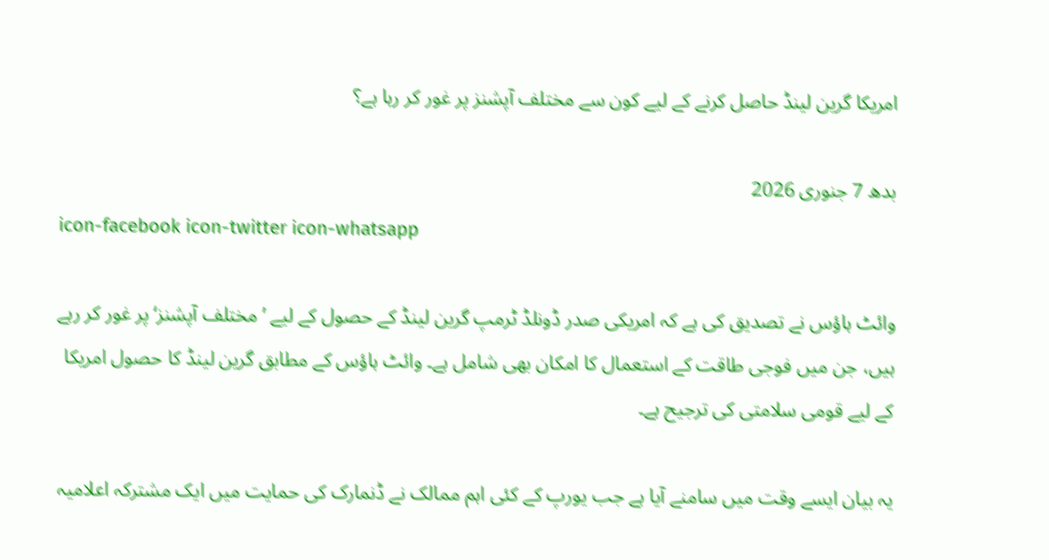امریکا گرین لینڈ حاصل کرنے کے لیے کون سے مختلف آپشنز پر غور کر رہا ہے؟

بدھ 7 جنوری 2026
icon-facebook icon-twitter icon-whatsapp

وائٹ ہاؤس نے تصدیق کی ہے کہ امریکی صدر ڈونلڈ ٹرمپ گرین لینڈ کے حصول کے لیے ’مختلف آپشنز‘ پر غور کر رہے ہیں، جن میں فوجی طاقت کے استعمال کا امکان بھی شامل ہے۔ وائٹ ہاؤس کے مطابق گرین لینڈ کا حصول امریکا کے لیے قومی سلامتی کی ترجیح ہے۔

یہ بیان ایسے وقت میں سامنے آیا ہے جب یورپ کے کئی اہم ممالک نے ڈنمارک کی حمایت میں ایک مشترکہ اعلامیہ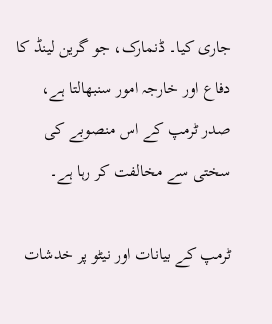جاری کیا۔ ڈنمارک، جو گرین لینڈ کا دفاع اور خارجہ امور سنبھالتا ہے، صدر ٹرمپ کے اس منصوبے کی سختی سے مخالفت کر رہا ہے۔

ٹرمپ کے بیانات اور نیٹو پر خدشات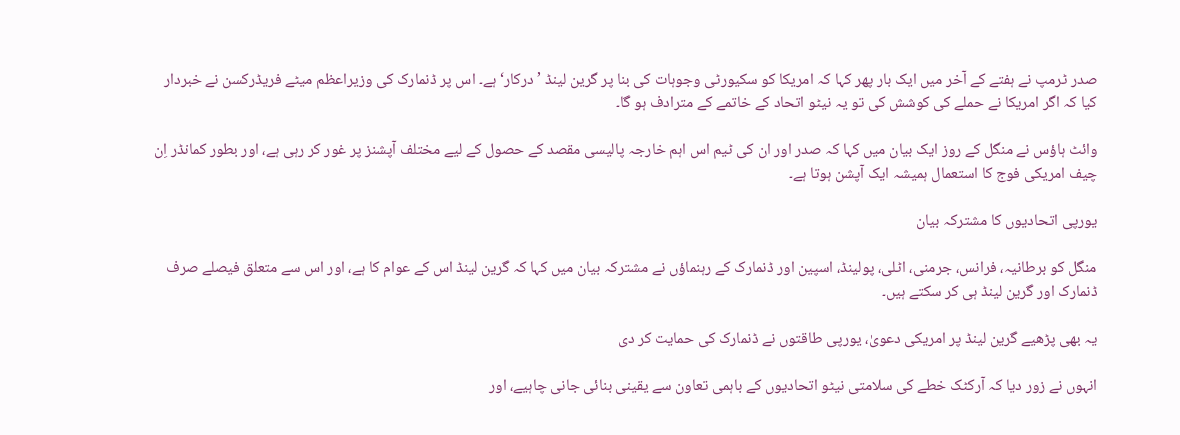صدر ٹرمپ نے ہفتے کے آخر میں ایک بار پھر کہا کہ امریکا کو سکیورٹی وجوہات کی بنا پر گرین لینڈ ’درکار‘ ہے۔ اس پر ڈنمارک کی وزیراعظم میٹے فریڈرکسن نے خبردار کیا کہ اگر امریکا نے حملے کی کوشش کی تو یہ نیٹو اتحاد کے خاتمے کے مترادف ہو گا۔

وائٹ ہاؤس نے منگل کے روز ایک بیان میں کہا کہ صدر اور ان کی ٹیم اس اہم خارجہ پالیسی مقصد کے حصول کے لیے مختلف آپشنز پر غور کر رہی ہے، اور بطور کمانڈر اِن چیف امریکی فوج کا استعمال ہمیشہ ایک آپشن ہوتا ہے۔

یورپی اتحادیوں کا مشترکہ بیان

منگل کو برطانیہ، فرانس، جرمنی، اٹلی، پولینڈ، اسپین اور ڈنمارک کے رہنماؤں نے مشترکہ بیان میں کہا کہ گرین لینڈ اس کے عوام کا ہے، اور اس سے متعلق فیصلے صرف ڈنمارک اور گرین لینڈ ہی کر سکتے ہیں۔

یہ بھی پڑھیے گرین لینڈ پر امریکی دعویٰ، یورپی طاقتوں نے ڈنمارک کی حمایت کر دی

انہوں نے زور دیا کہ آرکٹک خطے کی سلامتی نیٹو اتحادیوں کے باہمی تعاون سے یقینی بنائی جانی چاہیے، اور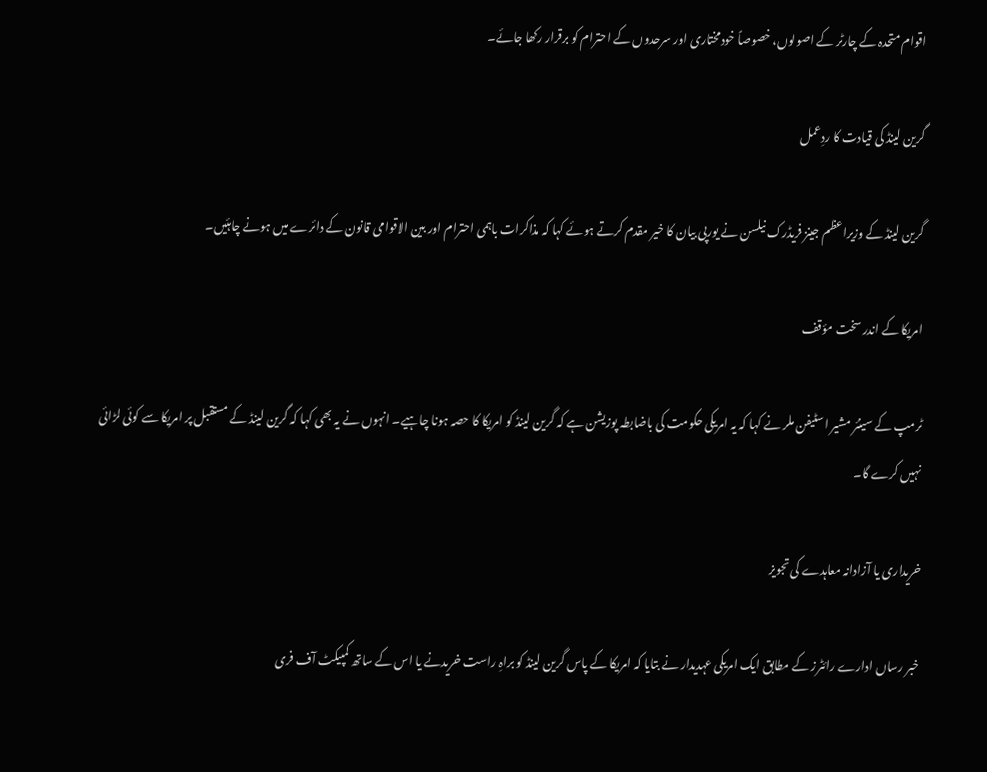اقوام متحدہ کے چارٹر کے اصولوں، خصوصاً خودمختاری اور سرحدوں کے احترام کو برقرار رکھا جائے۔

گرین لینڈ کی قیادت کا ردِعمل

گرین لینڈ کے وزیراعظم جینز فریڈرک نیلسن نے یورپی بیان کا خیر مقدم کرتے ہوئے کہا کہ مذاکرات باہمی احترام اور بین الاقوامی قانون کے دائرے میں ہونے چاہئیں۔

امریکا کے اندر سخت مؤقف

ٹرمپ کے سینئر مشیر اسٹیفن ملر نے کہا کہ یہ امریکی حکومت کی باضابطہ پوزیشن ہے کہ گرین لینڈ کو امریکا کا حصہ ہونا چاہیے۔ انہوں نے یہ بھی کہا کہ گرین لینڈ کے مستقبل پر امریکا سے کوئی لڑائی نہیں کرے گا۔

خریداری یا آزادانہ معاہدے کی تجویز

خبر رساں ادارے رائٹرز کے مطابق ایک امریکی عہدیدار نے بتایا کہ امریکا کے پاس گرین لینڈ کو براہِ راست خریدنے یا اس کے ساتھ کمپیکٹ آف فری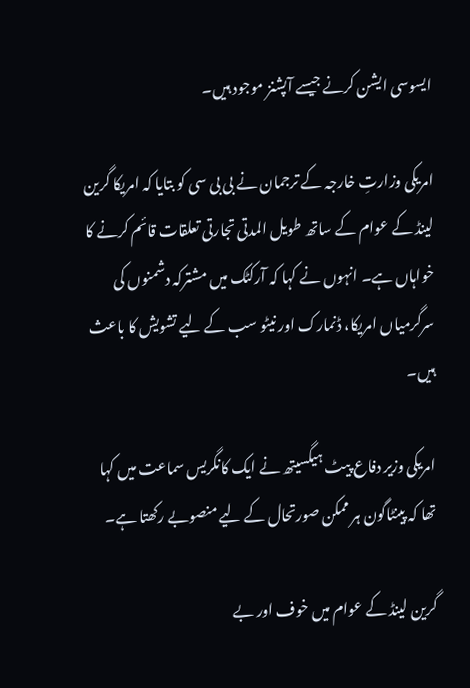ایسوسی ایشن کرنے جیسے آپشنز موجود ہیں۔

امریکی وزارتِ خارجہ کے ترجمان نے بی بی سی کو بتایا کہ امریکا گرین لینڈ کے عوام کے ساتھ طویل المدتی تجارتی تعلقات قائم کرنے کا خواہاں ہے۔ انہوں نے کہا کہ آرکٹک میں مشترکہ دشمنوں کی سرگرمیاں امریکا، ڈنمارک اور نیٹو سب کے لیے تشویش کا باعث ہیں۔

امریکی وزیر دفاع پیٹ ہیگسیتھ نے ایک کانگریس سماعت میں کہا تھا کہ پینٹاگون ہر ممکن صورتحال کے لیے منصوبے رکھتا ہے۔

گرین لینڈ کے عوام میں خوف اور بے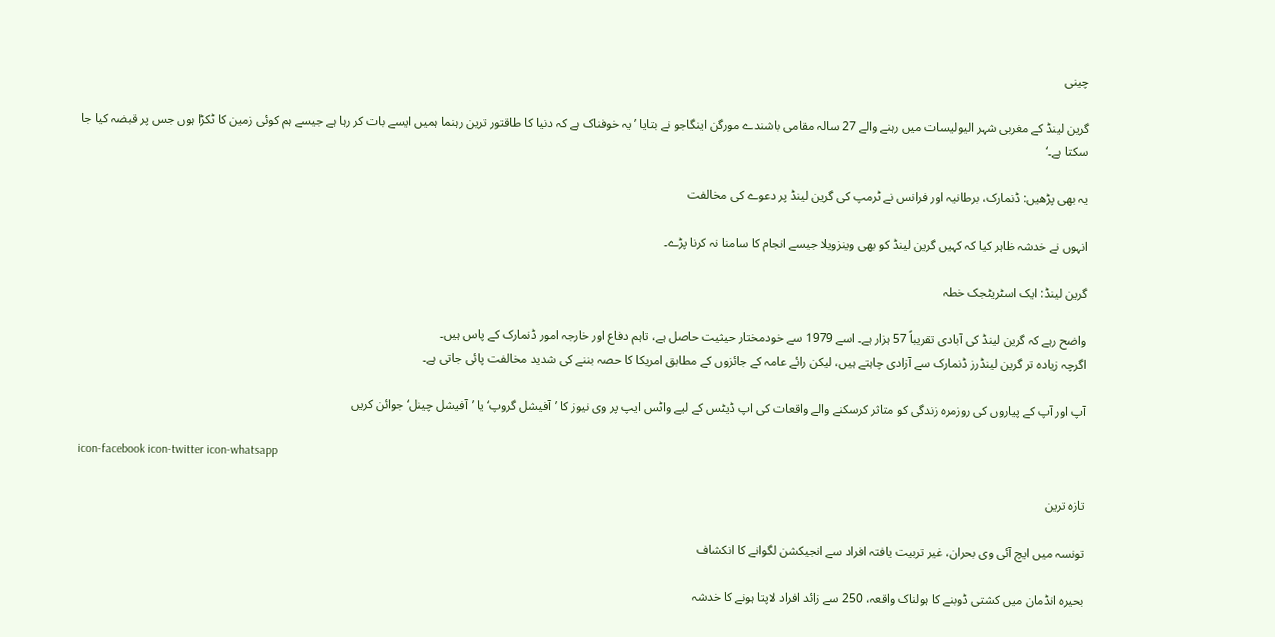چینی

گرین لینڈ کے مغربی شہر الیولیسات میں رہنے والے 27 سالہ مقامی باشندے مورگن اینگاجو نے بتایا ’یہ خوفناک ہے کہ دنیا کا طاقتور ترین رہنما ہمیں ایسے بات کر رہا ہے جیسے ہم کوئی زمین کا ٹکڑا ہوں جس پر قبضہ کیا جا سکتا ہے۔‘

یہ بھی پڑھیں: ڈنمارک، برطانیہ اور فرانس نے ٹرمپ کی گرین لینڈ پر دعوے کی مخالفت

انہوں نے خدشہ ظاہر کیا کہ کہیں گرین لینڈ کو بھی وینزویلا جیسے انجام کا سامنا نہ کرنا پڑے۔

گرین لینڈ: ایک اسٹریٹجک خطہ

واضح رہے کہ گرین لینڈ کی آبادی تقریباً 57 ہزار ہے۔ اسے 1979 سے خودمختار حیثیت حاصل ہے، تاہم دفاع اور خارجہ امور ڈنمارک کے پاس ہیں۔
اگرچہ زیادہ تر گرین لینڈرز ڈنمارک سے آزادی چاہتے ہیں، لیکن رائے عامہ کے جائزوں کے مطابق امریکا کا حصہ بننے کی شدید مخالفت پائی جاتی ہے۔

آپ اور آپ کے پیاروں کی روزمرہ زندگی کو متاثر کرسکنے والے واقعات کی اپ ڈیٹس کے لیے واٹس ایپ پر وی نیوز کا ’آفیشل گروپ‘ یا ’آفیشل چینل‘ جوائن کریں

icon-facebook icon-twitter icon-whatsapp

تازہ ترین

تونسہ میں ایچ آئی وی بحران، غیر تربیت یافتہ افراد سے انجیکشن لگوانے کا انکشاف

بحیرہ انڈمان میں کشتی ڈوبنے کا ہولناک واقعہ، 250 سے زائد افراد لاپتا ہونے کا خدشہ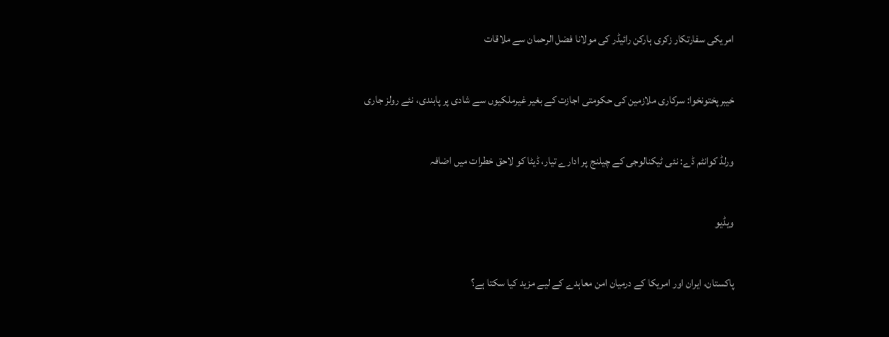امریکی سفارتکار زکری ہارکن رائیڈر کی مولانا فضل الرحمان سے ملاقات

خیبرپختونخوا: سرکاری ملازمین کی حکومتی اجازت کے بغیر غیرملکیوں سے شادی پر پابندی، نئے رولز جاری

ورلڈ کوانٹم ڈے: نئی ٹیکنالوجی کے چیلنج پر ادارے تیار، ڈیٹا کو لاحق خطرات میں اضافہ

ویڈیو

پاکستان، ایران اور امریکا کے درمیان امن معاہدے کے لیے مزید کیا سکتا ہے؟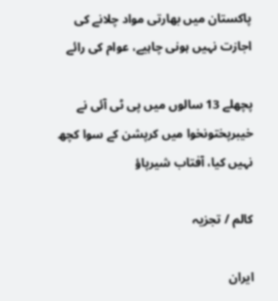پاکستان میں بھارتی مواد چلانے کی اجازت نہیں ہونی چاہیے، عوام کی رائے

پچھلے 13 سالوں میں پی ٹی آئی نے خیبرپختونخوا میں کرپشن کے سوا کچھ نہیں کیا، آفتاب شیرپاؤ

کالم / تجزیہ

ایران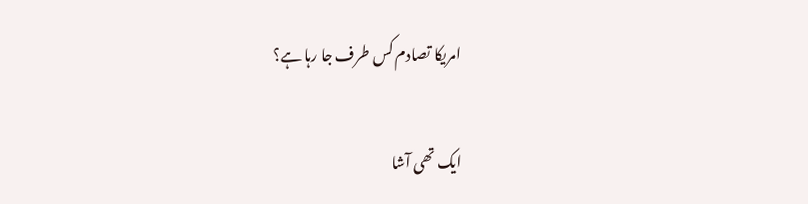امریکا تصادم کس طرف جا رہا ہے؟

ایک تھی آشا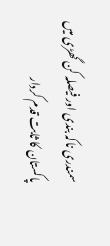سمندری ناکہ بندی اور فیصلہ کن گھڑی میں پاکستان کا ثابت قدم کردار